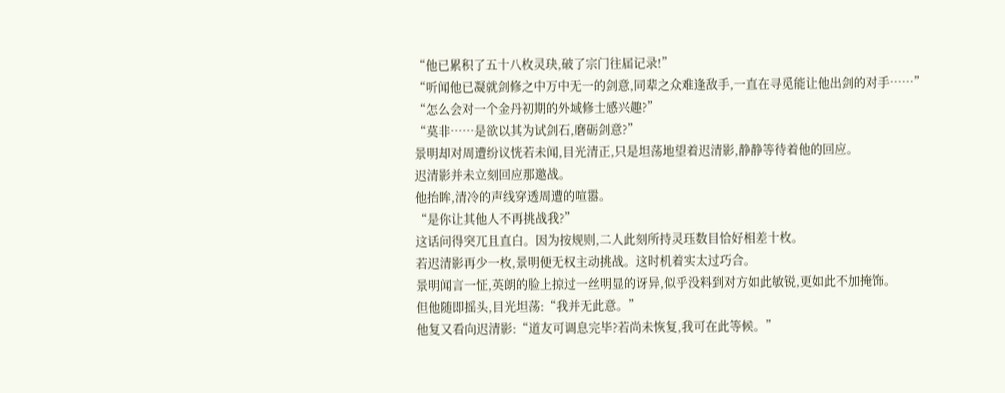“他已累积了五十八枚灵玦,破了宗门往届记录!”
“听闻他已凝就剑修之中万中无一的剑意,同辈之众难逢敌手,一直在寻觅能让他出剑的对手……”
“怎么会对一个金丹初期的外域修士感兴趣?”
“莫非……是欲以其为试剑石,磨砺剑意?”
景明却对周遭纷议恍若未闻,目光清正,只是坦荡地望着迟清影,静静等待着他的回应。
迟清影并未立刻回应那邀战。
他抬眸,清冷的声线穿透周遭的喧嚣。
“是你让其他人不再挑战我?”
这话问得突兀且直白。因为按规则,二人此刻所持灵珏数目恰好相差十枚。
若迟清影再少一枚,景明便无权主动挑战。这时机着实太过巧合。
景明闻言一怔,英朗的脸上掠过一丝明显的讶异,似乎没料到对方如此敏锐,更如此不加掩饰。
但他随即摇头,目光坦荡:“我并无此意。”
他复又看向迟清影:“道友可调息完毕?若尚未恢复,我可在此等候。”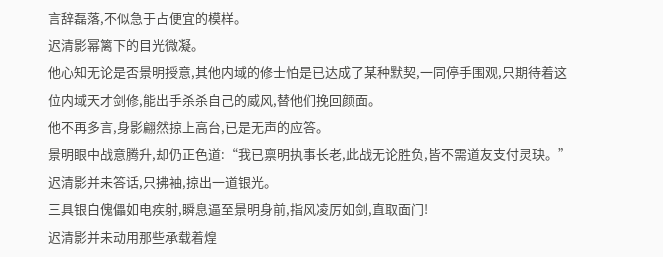言辞磊落,不似急于占便宜的模样。
迟清影幂篱下的目光微凝。
他心知无论是否景明授意,其他内域的修士怕是已达成了某种默契,一同停手围观,只期待着这位内域天才剑修,能出手杀杀自己的威风,替他们挽回颜面。
他不再多言,身影翩然掠上高台,已是无声的应答。
景明眼中战意腾升,却仍正色道:“我已禀明执事长老,此战无论胜负,皆不需道友支付灵玦。”
迟清影并未答话,只拂袖,掠出一道银光。
三具银白傀儡如电疾射,瞬息逼至景明身前,指风凌厉如剑,直取面门!
迟清影并未动用那些承载着煌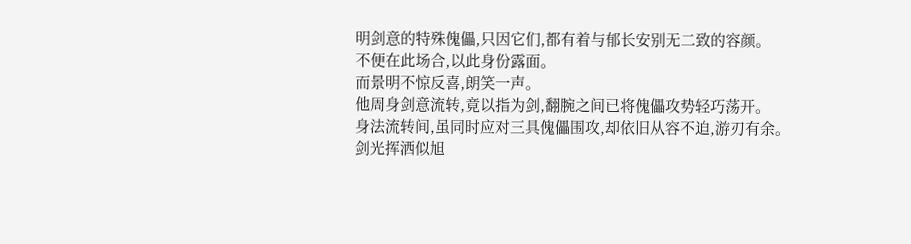明剑意的特殊傀儡,只因它们,都有着与郁长安别无二致的容颜。
不便在此场合,以此身份露面。
而景明不惊反喜,朗笑一声。
他周身剑意流转,竟以指为剑,翻腕之间已将傀儡攻势轻巧荡开。
身法流转间,虽同时应对三具傀儡围攻,却依旧从容不迫,游刃有余。
剑光挥洒似旭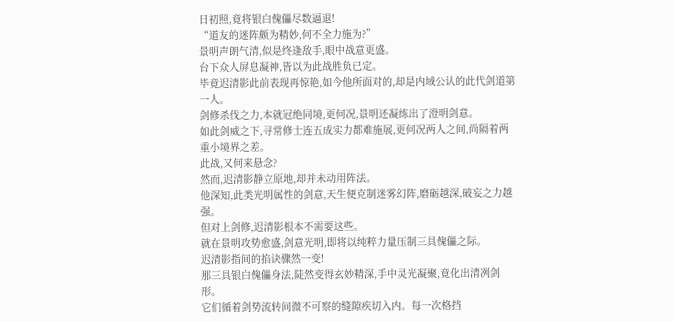日初照,竟将银白傀儡尽数逼退!
“道友的迷阵颇为精妙,何不全力施为?”
景明声朗气清,似是终逢敌手,眼中战意更盛。
台下众人屏息凝神,皆以为此战胜负已定。
毕竟迟清影此前表现再惊艳,如今他所面对的,却是内域公认的此代剑道第一人。
剑修杀伐之力,本就冠绝同境,更何况,景明还凝练出了澄明剑意。
如此剑威之下,寻常修士连五成实力都难施展,更何况两人之间,尚隔着两重小境界之差。
此战,又何来悬念?
然而,迟清影静立原地,却并未动用阵法。
他深知,此类光明属性的剑意,天生便克制迷雾幻阵,磨砺越深,破妄之力越强。
但对上剑修,迟清影根本不需要这些。
就在景明攻势愈盛,剑意光明,即将以纯粹力量压制三具傀儡之际。
迟清影指间的掐诀骤然一变!
那三具银白傀儡身法,陡然变得玄妙精深,手中灵光凝聚,竟化出清冽剑形。
它们循着剑势流转间微不可察的缝隙疾切入内。每一次格挡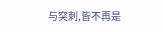与突刺,皆不再是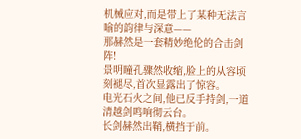机械应对,而是带上了某种无法言喻的韵律与深意——
那赫然是一套精妙绝伦的合击剑阵!
景明瞳孔骤然收缩,脸上的从容顷刻褪尽,首次显露出了惊容。
电光石火之间,他已反手持剑,一道清越剑鸣响彻云台。
长剑赫然出鞘,横挡于前。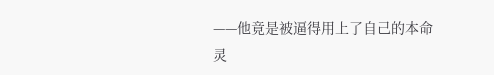——他竟是被逼得用上了自己的本命灵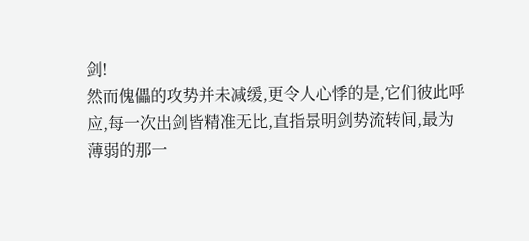剑!
然而傀儡的攻势并未减缓,更令人心悸的是,它们彼此呼应,每一次出剑皆精准无比,直指景明剑势流转间,最为薄弱的那一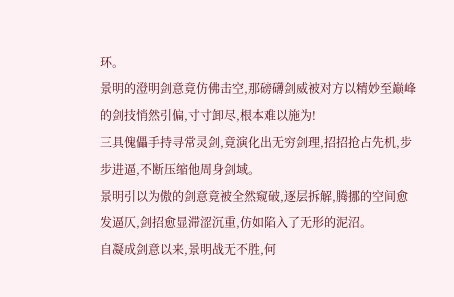环。
景明的澄明剑意竟仿佛击空,那磅礴剑威被对方以精妙至巅峰的剑技悄然引偏,寸寸卸尽,根本难以施为!
三具傀儡手持寻常灵剑,竟演化出无穷剑理,招招抢占先机,步步进逼,不断压缩他周身剑域。
景明引以为傲的剑意竟被全然窥破,逐层拆解,腾挪的空间愈发逼仄,剑招愈显滞涩沉重,仿如陷入了无形的泥沼。
自凝成剑意以来,景明战无不胜,何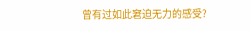曾有过如此窘迫无力的感受?